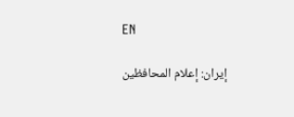EN

إيران: إعلام المحافظين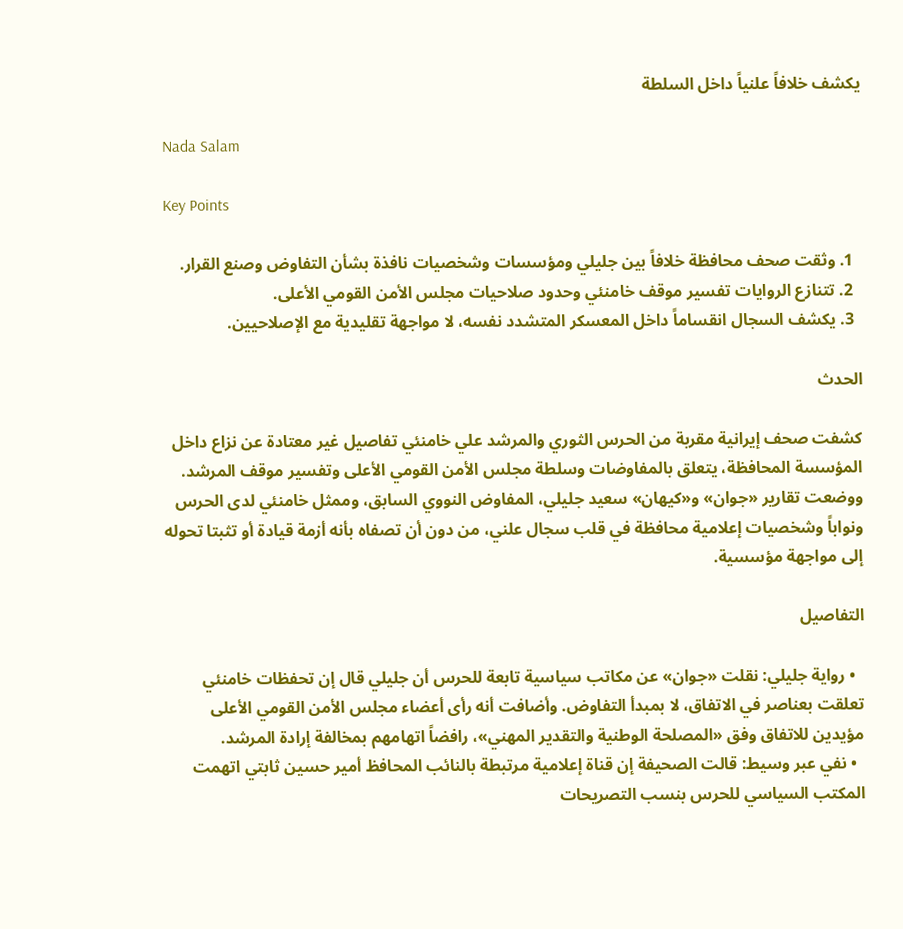يكشف خلافاً علنياً داخل السلطة

Nada Salam

Key Points

  1. وثقت صحف محافظة خلافاً بين جليلي ومؤسسات وشخصيات نافذة بشأن التفاوض وصنع القرار.
  2. تتنازع الروايات تفسير موقف خامنئي وحدود صلاحيات مجلس الأمن القومي الأعلى.
  3. يكشف السجال انقساماً داخل المعسكر المتشدد نفسه، لا مواجهة تقليدية مع الإصلاحيين.

الحدث

كشفت صحف إيرانية مقربة من الحرس الثوري والمرشد علي خامنئي تفاصيل غير معتادة عن نزاع داخل المؤسسة المحافظة، يتعلق بالمفاوضات وسلطة مجلس الأمن القومي الأعلى وتفسير موقف المرشد. ووضعت تقارير «جوان» و«كيهان» سعيد جليلي، المفاوض النووي السابق، وممثل خامنئي لدى الحرس ونواباً وشخصيات إعلامية محافظة في قلب سجال علني، من دون أن تصفاه بأنه أزمة قيادة أو تثبتا تحوله إلى مواجهة مؤسسية.

التفاصيل

  • رواية جليلي: نقلت «جوان» عن مكاتب سياسية تابعة للحرس أن جليلي قال إن تحفظات خامنئي تعلقت بعناصر في الاتفاق، لا بمبدأ التفاوض. وأضافت أنه رأى أعضاء مجلس الأمن القومي الأعلى مؤيدين للاتفاق وفق «المصلحة الوطنية والتقدير المهني»، رافضاً اتهامهم بمخالفة إرادة المرشد.
  • نفي عبر وسيط: قالت الصحيفة إن قناة إعلامية مرتبطة بالنائب المحافظ أمير حسين ثابتي اتهمت المكتب السياسي للحرس بنسب التصريحات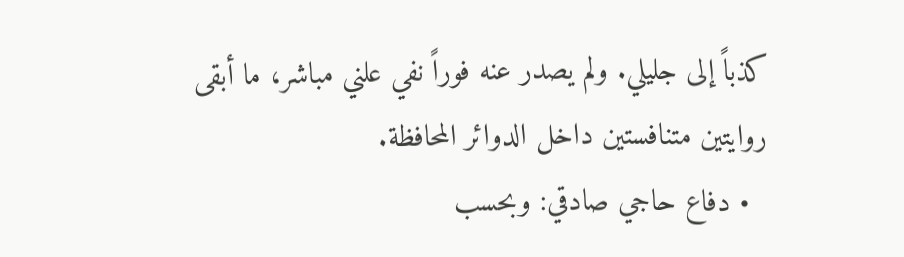كذباً إلى جليلي. ولم يصدر عنه فوراً نفي علني مباشر، ما أبقى روايتين متنافستين داخل الدوائر المحافظة.
  • دفاع حاجي صادقي: وبحسب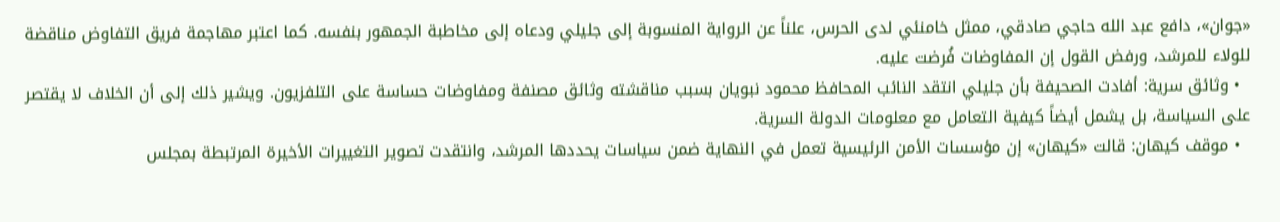«جوان»، دافع عبد الله حاجي صادقي، ممثل خامنئي لدى الحرس، علناً عن الرواية المنسوبة إلى جليلي ودعاه إلى مخاطبة الجمهور بنفسه. كما اعتبر مهاجمة فريق التفاوض مناقضة للولاء للمرشد، ورفض القول إن المفاوضات فُرضت عليه.
  • وثائق سرية: أفادت الصحيفة بأن جليلي انتقد النائب المحافظ محمود نبويان بسبب مناقشته وثائق مصنفة ومفاوضات حساسة على التلفزيون. ويشير ذلك إلى أن الخلاف لا يقتصر على السياسة، بل يشمل أيضاً كيفية التعامل مع معلومات الدولة السرية.
  • موقف كيهان: قالت «كيهان» إن مؤسسات الأمن الرئيسية تعمل في النهاية ضمن سياسات يحددها المرشد، وانتقدت تصوير التغييرات الأخيرة المرتبطة بمجلس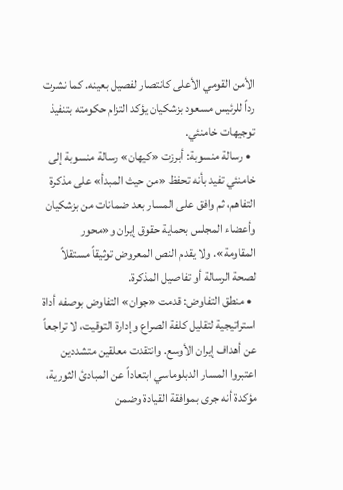الأمن القومي الأعلى كانتصار لفصيل بعينه. كما نشرت رداً للرئيس مسعود بزشكيان يؤكد التزام حكومته بتنفيذ توجيهات خامنئي.
  • رسالة منسوبة: أبرزت «كيهان» رسالة منسوبة إلى خامنئي تفيد بأنه تحفظ «من حيث المبدأ» على مذكرة التفاهم، ثم وافق على المسار بعد ضمانات من بزشكيان وأعضاء المجلس بحماية حقوق إيران و«محور المقاومة». ولا يقدم النص المعروض توثيقاً مستقلاً لصحة الرسالة أو تفاصيل المذكرة.
  • منطق التفاوض: قدمت «جوان» التفاوض بوصفه أداة استراتيجية لتقليل كلفة الصراع وإدارة التوقيت، لا تراجعاً عن أهداف إيران الأوسع. وانتقدت معلقين متشددين اعتبروا المسار الدبلوماسي ابتعاداً عن المبادئ الثورية، مؤكدة أنه جرى بموافقة القيادة وضمن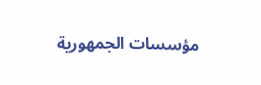مؤسسات الجمهورية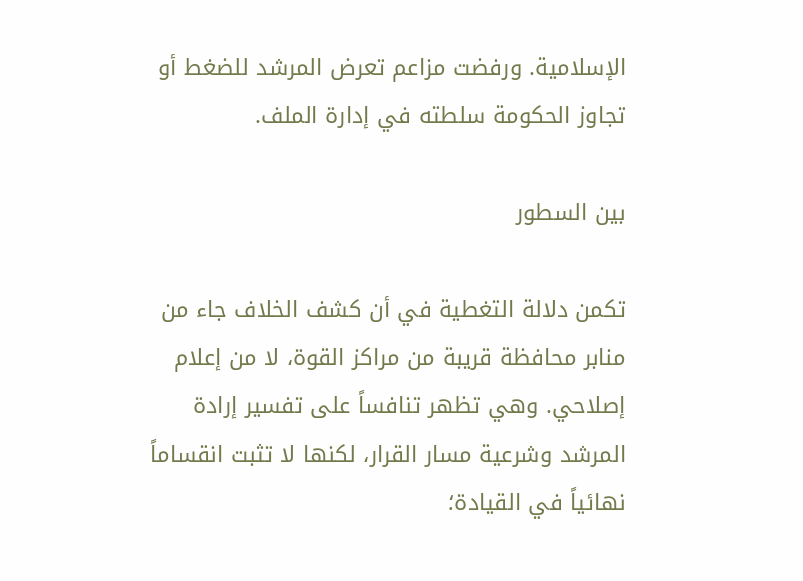الإسلامية. ورفضت مزاعم تعرض المرشد للضغط أو تجاوز الحكومة سلطته في إدارة الملف.

بين السطور

تكمن دلالة التغطية في أن كشف الخلاف جاء من منابر محافظة قريبة من مراكز القوة، لا من إعلام إصلاحي. وهي تظهر تنافساً على تفسير إرادة المرشد وشرعية مسار القرار، لكنها لا تثبت انقساماً نهائياً في القيادة؛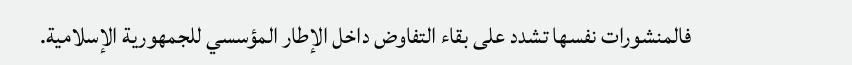فالمنشورات نفسها تشدد على بقاء التفاوض داخل الإطار المؤسسي للجمهورية الإسلامية.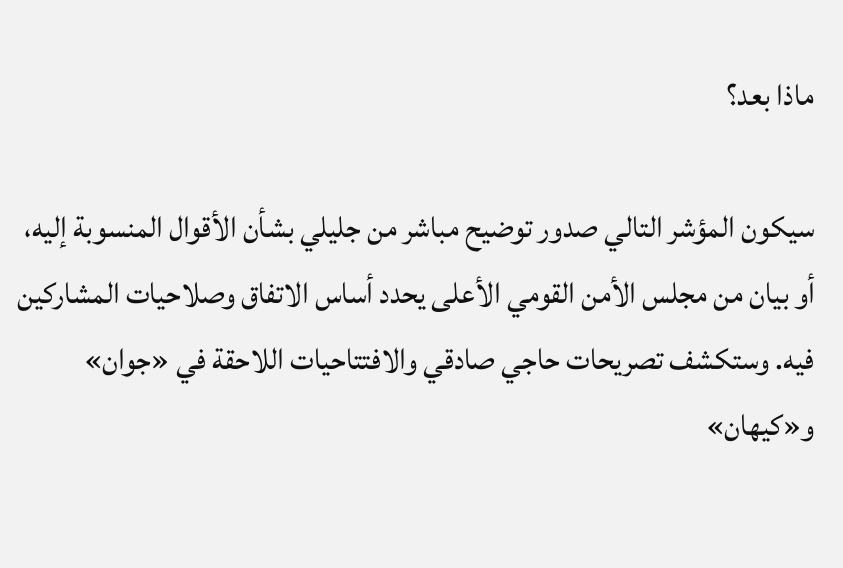ماذا بعد؟

سيكون المؤشر التالي صدور توضيح مباشر من جليلي بشأن الأقوال المنسوبة إليه، أو بيان من مجلس الأمن القومي الأعلى يحدد أساس الاتفاق وصلاحيات المشاركين فيه. وستكشف تصريحات حاجي صادقي والافتتاحيات اللاحقة في «جوان» و«كيهان»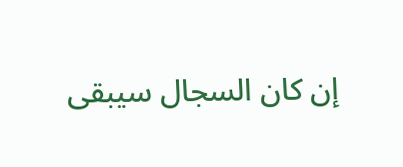إن كان السجال سيبقى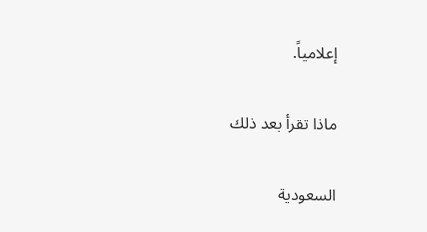إعلامياً.

ماذا تقرأ بعد ذلك

السعودية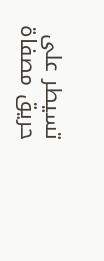تسيطر على حريق مصفاة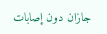جازان دون إصابات